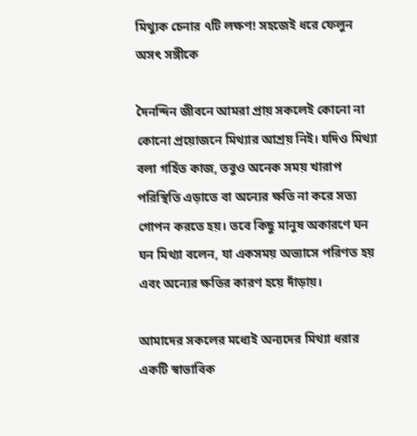মিথ্যুক চেনার ৭টি লক্ষণ! সহজেই ধরে ফেলুন অসৎ সঙ্গীকে

দৈনন্দিন জীবনে আমরা প্রায় সকলেই কোনো না কোনো প্রয়োজনে মিথ্যার আশ্রয় নিই। যদিও মিথ্যা বলা গর্হিত কাজ, তবুও অনেক সময় খারাপ পরিস্থিতি এড়াতে বা অন্যের ক্ষতি না করে সত্য গোপন করতে হয়। তবে কিছু মানুষ অকারণে ঘন ঘন মিথ্যা বলেন, যা একসময় অভ্যাসে পরিণত হয় এবং অন্যের ক্ষতির কারণ হয়ে দাঁড়ায়।

আমাদের সকলের মধ্যেই অন্যদের মিথ্যা ধরার একটি স্বাভাবিক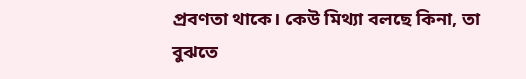প্রবণতা থাকে। কেউ মিথ্যা বলছে কিনা, তা বুঝতে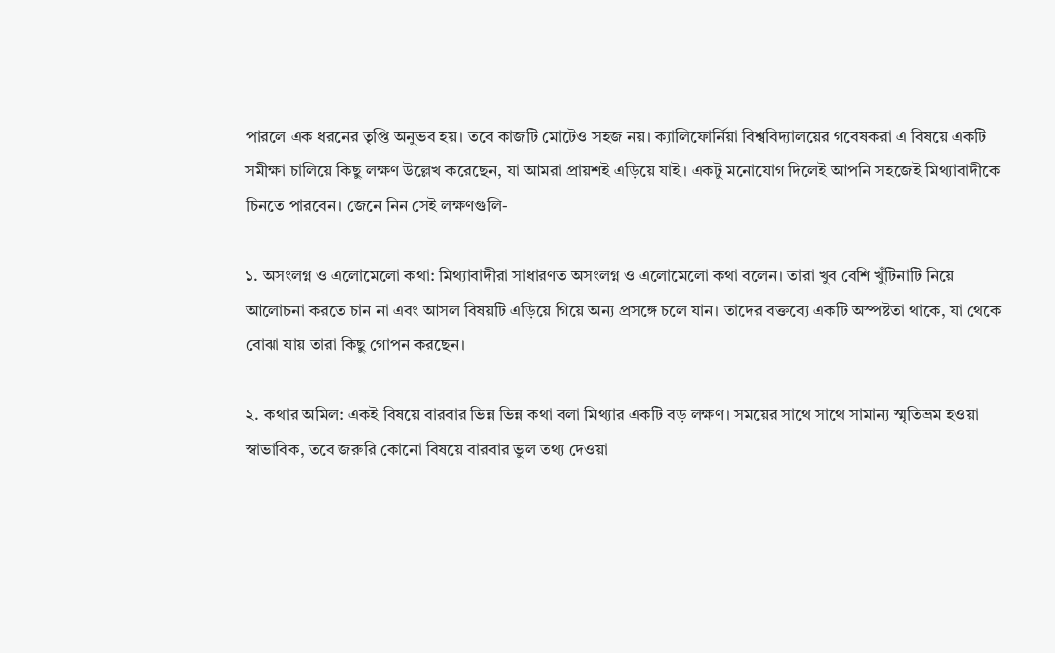পারলে এক ধরনের তৃপ্তি অনুভব হয়। তবে কাজটি মোটেও সহজ নয়। ক্যালিফোর্নিয়া বিশ্ববিদ্যালয়ের গবেষকরা এ বিষয়ে একটি সমীক্ষা চালিয়ে কিছু লক্ষণ উল্লেখ করেছেন, যা আমরা প্রায়শই এড়িয়ে যাই। একটু মনোযোগ দিলেই আপনি সহজেই মিথ্যাবাদীকে চিনতে পারবেন। জেনে নিন সেই লক্ষণগুলি-

১. অসংলগ্ন ও এলোমেলো কথা: মিথ্যাবাদীরা সাধারণত অসংলগ্ন ও এলোমেলো কথা বলেন। তারা খুব বেশি খুঁটিনাটি নিয়ে আলোচনা করতে চান না এবং আসল বিষয়টি এড়িয়ে গিয়ে অন্য প্রসঙ্গে চলে যান। তাদের বক্তব্যে একটি অস্পষ্টতা থাকে, যা থেকে বোঝা যায় তারা কিছু গোপন করছেন।

২. কথার অমিল: একই বিষয়ে বারবার ভিন্ন ভিন্ন কথা বলা মিথ্যার একটি বড় লক্ষণ। সময়ের সাথে সাথে সামান্য স্মৃতিভ্রম হওয়া স্বাভাবিক, তবে জরুরি কোনো বিষয়ে বারবার ভুল তথ্য দেওয়া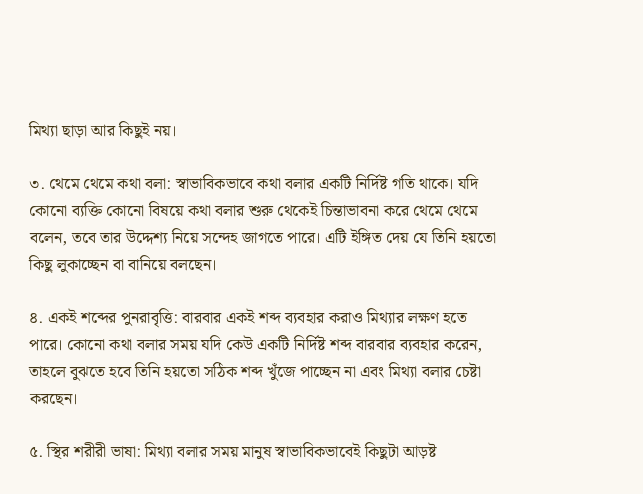মিথ্যা ছাড়া আর কিছুই নয়।

৩. থেমে থেমে কথা বলা: স্বাভাবিকভাবে কথা বলার একটি নির্দিষ্ট গতি থাকে। যদি কোনো ব্যক্তি কোনো বিষয়ে কথা বলার শুরু থেকেই চিন্তাভাবনা করে থেমে থেমে বলেন, তবে তার উদ্দেশ্য নিয়ে সন্দেহ জাগতে পারে। এটি ইঙ্গিত দেয় যে তিনি হয়তো কিছু লুকাচ্ছেন বা বানিয়ে বলছেন।

৪. একই শব্দের পুনরাবৃত্তি: বারবার একই শব্দ ব্যবহার করাও মিথ্যার লক্ষণ হতে পারে। কোনো কথা বলার সময় যদি কেউ একটি নির্দিষ্ট শব্দ বারবার ব্যবহার করেন, তাহলে বুঝতে হবে তিনি হয়তো সঠিক শব্দ খুঁজে পাচ্ছেন না এবং মিথ্যা বলার চেষ্টা করছেন।

৫. স্থির শরীরী ভাষা: মিথ্যা বলার সময় মানুষ স্বাভাবিকভাবেই কিছুটা আড়ষ্ট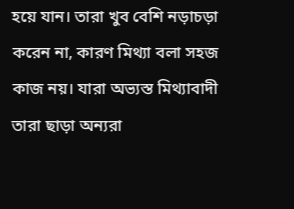হয়ে যান। তারা খুব বেশি নড়াচড়া করেন না, কারণ মিথ্যা বলা সহজ কাজ নয়। যারা অভ্যস্ত মিথ্যাবাদী তারা ছাড়া অন্যরা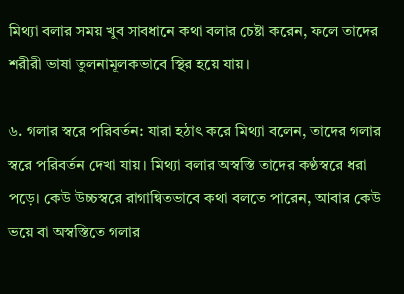মিথ্যা বলার সময় খুব সাবধানে কথা বলার চেষ্টা করেন, ফলে তাদের শরীরী ভাষা তুলনামূলকভাবে স্থির হয়ে যায়।

৬. গলার স্বরে পরিবর্তন: যারা হঠাৎ করে মিথ্যা বলেন, তাদের গলার স্বরে পরিবর্তন দেখা যায়। মিথ্যা বলার অস্বস্তি তাদের কণ্ঠস্বরে ধরা পড়ে। কেউ উচ্চস্বরে রাগান্বিতভাবে কথা বলতে পারেন, আবার কেউ ভয়ে বা অস্বস্তিতে গলার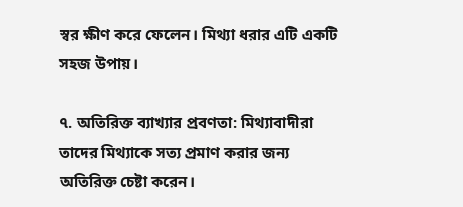স্বর ক্ষীণ করে ফেলেন। মিথ্যা ধরার এটি একটি সহজ উপায়।

৭. অতিরিক্ত ব্যাখ্যার প্রবণতা: মিথ্যাবাদীরা তাদের মিথ্যাকে সত্য প্রমাণ করার জন্য অতিরিক্ত চেষ্টা করেন।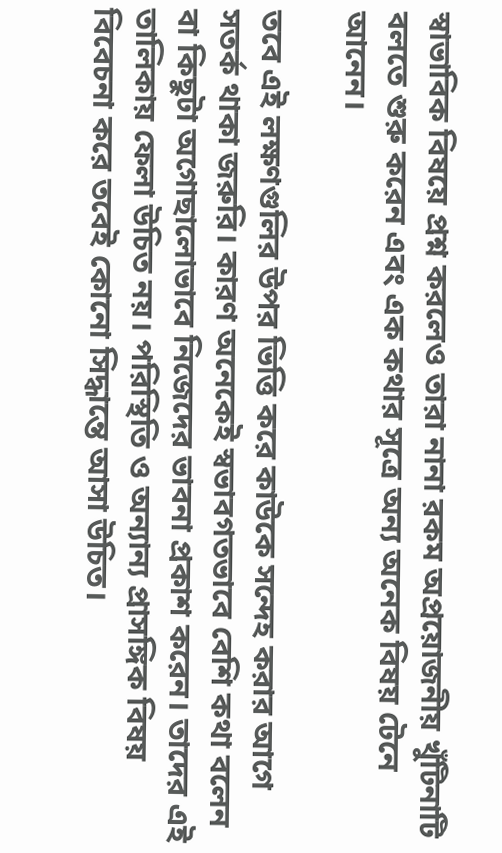স্বাভাবিক বিষয়ে প্রশ্ন করলেও তারা নানা রকম অপ্রয়োজনীয় খুঁটিনাটি বলতে শুরু করেন এবং এক কথার সূত্রে অন্য অনেক বিষয় টেনে আনেন।

তবে এই লক্ষণগুলির উপর ভিত্তি করে কাউকে সন্দেহ করার আগে সতর্ক থাকা জরুরি। কারণ অনেকেই স্বভাবগতভাবে বেশি কথা বলেন বা কিছুটা অগোছালোভাবে নিজেদের ভাবনা প্রকাশ করেন। তাদের এই তালিকায় ফেলা উচিত নয়। পরিস্থিতি ও অন্যান্য প্রাসঙ্গিক বিষয় বিবেচনা করে তবেই কোনো সিদ্ধান্তে আসা উচিত।